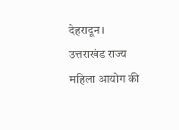देहरादून। उत्तराखंड राज्य महिला आयोग की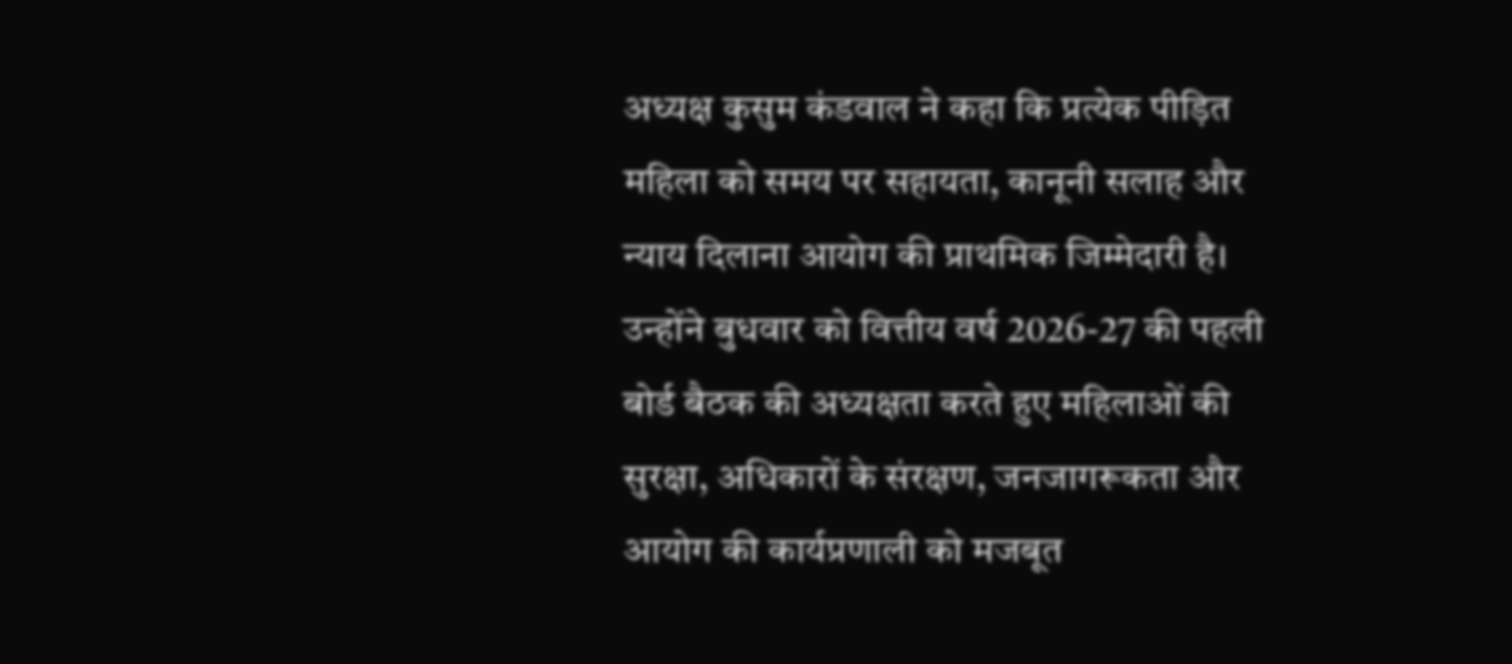अध्यक्ष कुसुम कंडवाल ने कहा कि प्रत्येक पीड़ित महिला को समय पर सहायता, कानूनी सलाह और न्याय दिलाना आयोग की प्राथमिक जिम्मेदारी है। उन्होंने बुधवार को वित्तीय वर्ष 2026-27 की पहली बोर्ड बैठक की अध्यक्षता करते हुए महिलाओं की सुरक्षा, अधिकारों के संरक्षण, जनजागरूकता और आयोग की कार्यप्रणाली को मजबूत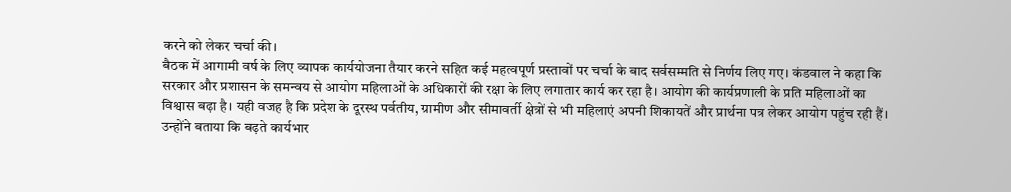करने को लेकर चर्चा की।
बैठक में आगामी वर्ष के लिए व्यापक कार्ययोजना तैयार करने सहित कई महत्वपूर्ण प्रस्तावों पर चर्चा के बाद सर्वसम्मति से निर्णय लिए गए। कंडवाल ने कहा कि सरकार और प्रशासन के समन्वय से आयोग महिलाओं के अधिकारों की रक्षा के लिए लगातार कार्य कर रहा है। आयोग की कार्यप्रणाली के प्रति महिलाओं का विश्वास बढ़ा है। यही वजह है कि प्रदेश के दूरस्थ पर्वतीय, ग्रामीण और सीमावर्ती क्षेत्रों से भी महिलाएं अपनी शिकायतें और प्रार्थना पत्र लेकर आयोग पहुंच रही हैं।
उन्होंने बताया कि बढ़ते कार्यभार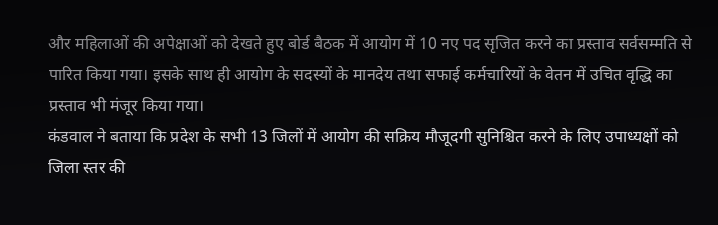और महिलाओं की अपेक्षाओं को देखते हुए बोर्ड बैठक में आयोग में 10 नए पद सृजित करने का प्रस्ताव सर्वसम्मति से पारित किया गया। इसके साथ ही आयोग के सदस्यों के मानदेय तथा सफाई कर्मचारियों के वेतन में उचित वृद्धि का प्रस्ताव भी मंजूर किया गया।
कंडवाल ने बताया कि प्रदेश के सभी 13 जिलों में आयोग की सक्रिय मौजूदगी सुनिश्चित करने के लिए उपाध्यक्षों को जिला स्तर की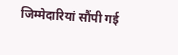जिम्मेदारियां सौंपी गई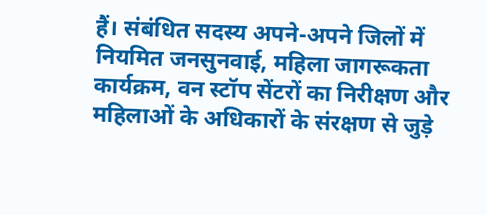हैं। संबंधित सदस्य अपने-अपने जिलों में नियमित जनसुनवाई, महिला जागरूकता कार्यक्रम, वन स्टॉप सेंटरों का निरीक्षण और महिलाओं के अधिकारों के संरक्षण से जुड़े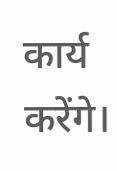कार्य करेंगे।